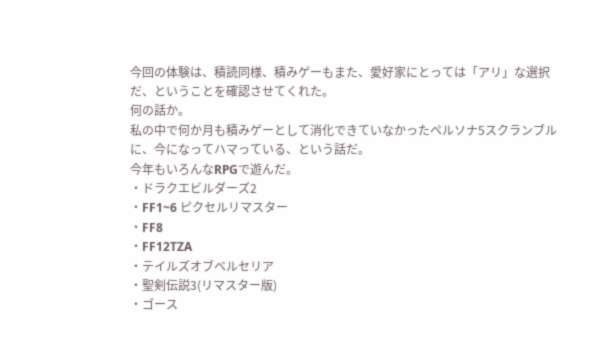今回の体験は、積読同様、積みゲーもまた、愛好家にとっては「アリ」な選択だ、ということを確認させてくれた。
何の話か。
私の中で何か月も積みゲーとして消化できていなかったペルソナ5スクランブルに、今になってハマっている、という話だ。
今年もいろんなRPGで遊んだ。
・ドラクエビルダーズ2
・FF1~6 ピクセルリマスター
・FF8
・FF12TZA
・テイルズオブベルセリア
・聖剣伝説3(リマスター版)
・ゴース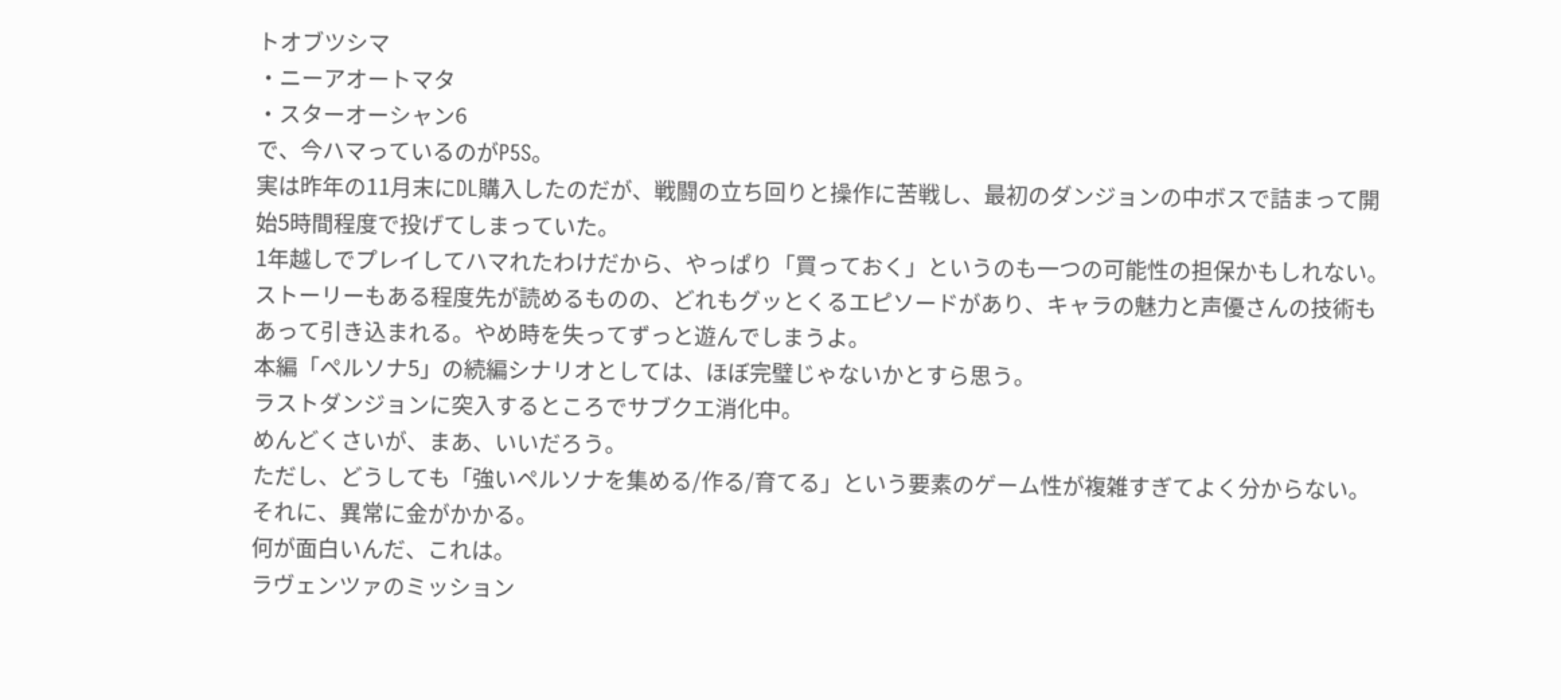トオブツシマ
・ニーアオートマタ
・スターオーシャン6
で、今ハマっているのがP5S。
実は昨年の11月末にDL購入したのだが、戦闘の立ち回りと操作に苦戦し、最初のダンジョンの中ボスで詰まって開始5時間程度で投げてしまっていた。
1年越しでプレイしてハマれたわけだから、やっぱり「買っておく」というのも一つの可能性の担保かもしれない。
ストーリーもある程度先が読めるものの、どれもグッとくるエピソードがあり、キャラの魅力と声優さんの技術もあって引き込まれる。やめ時を失ってずっと遊んでしまうよ。
本編「ペルソナ5」の続編シナリオとしては、ほぼ完璧じゃないかとすら思う。
ラストダンジョンに突入するところでサブクエ消化中。
めんどくさいが、まあ、いいだろう。
ただし、どうしても「強いペルソナを集める/作る/育てる」という要素のゲーム性が複雑すぎてよく分からない。
それに、異常に金がかかる。
何が面白いんだ、これは。
ラヴェンツァのミッション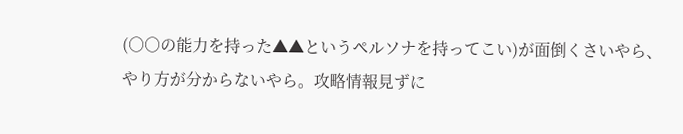(○○の能力を持った▲▲というペルソナを持ってこい)が面倒くさいやら、やり方が分からないやら。攻略情報見ずに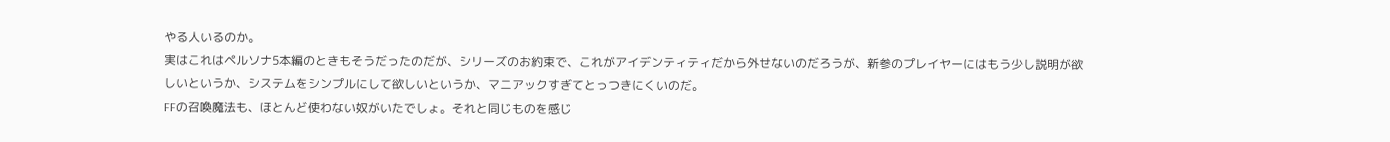やる人いるのか。
実はこれはペルソナ5本編のときもそうだったのだが、シリーズのお約束で、これがアイデンティティだから外せないのだろうが、新参のプレイヤーにはもう少し説明が欲しいというか、システムをシンプルにして欲しいというか、マニアックすぎてとっつきにくいのだ。
FFの召喚魔法も、ほとんど使わない奴がいたでしょ。それと同じものを感じ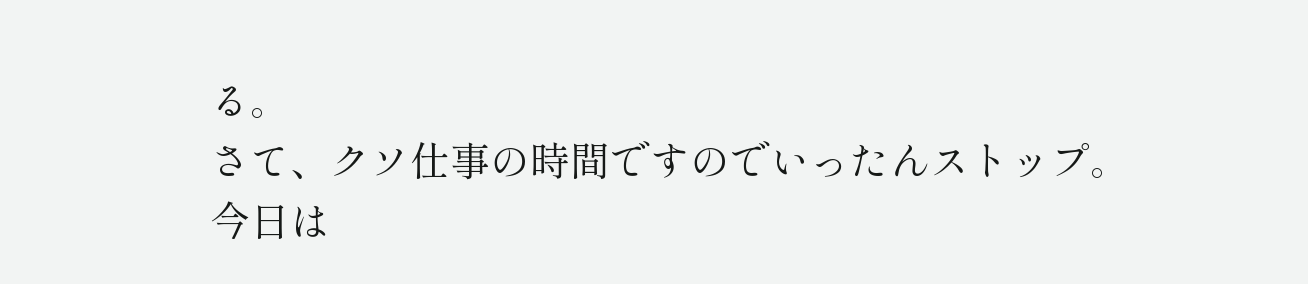る。
さて、クソ仕事の時間ですのでいったんストップ。
今日は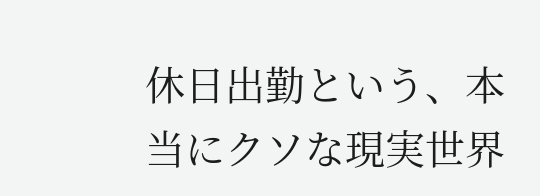休日出勤という、本当にクソな現実世界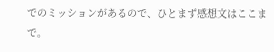でのミッションがあるので、ひとまず感想文はここまで。